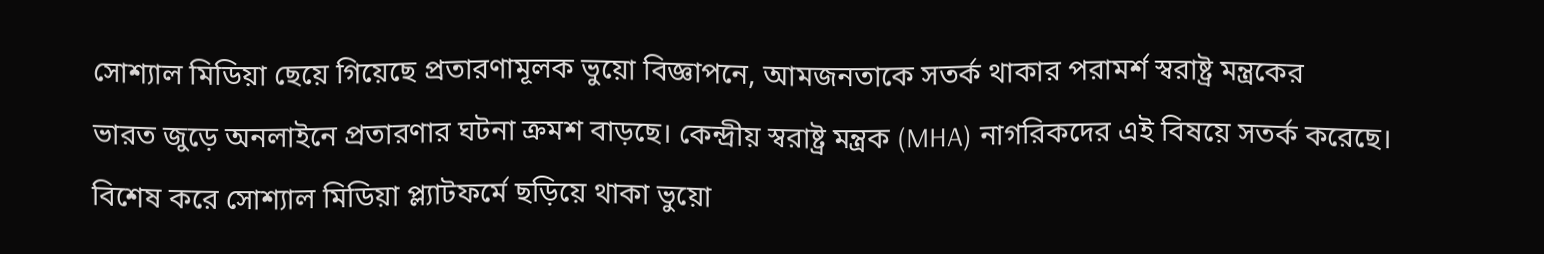সোশ্যাল মিডিয়া ছেয়ে গিয়েছে প্রতারণামূলক ভুয়ো বিজ্ঞাপনে, আমজনতাকে সতর্ক থাকার পরামর্শ স্বরাষ্ট্র মন্ত্রকের
ভারত জুড়ে অনলাইনে প্রতারণার ঘটনা ক্রমশ বাড়ছে। কেন্দ্রীয় স্বরাষ্ট্র মন্ত্রক (MHA) নাগরিকদের এই বিষয়ে সতর্ক করেছে। বিশেষ করে সোশ্যাল মিডিয়া প্ল্যাটফর্মে ছড়িয়ে থাকা ভুয়ো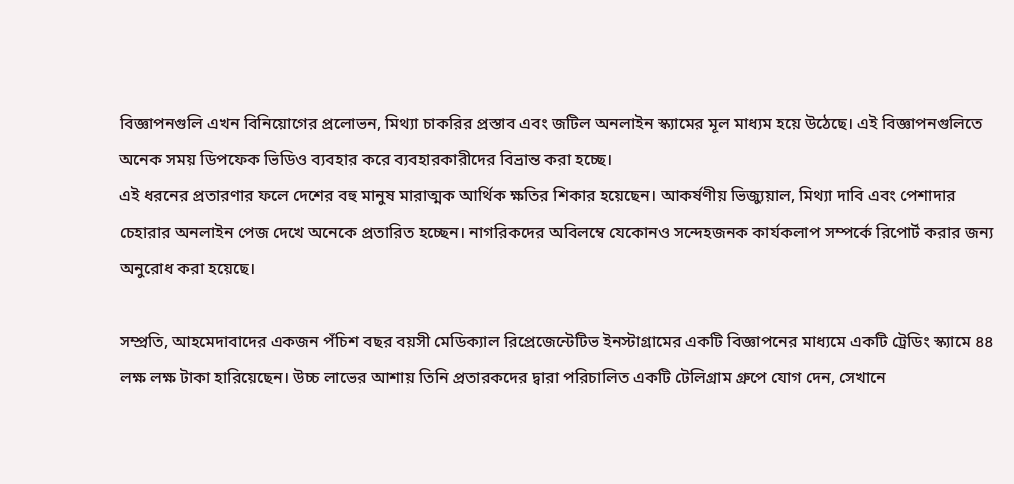বিজ্ঞাপনগুলি এখন বিনিয়োগের প্রলোভন, মিথ্যা চাকরির প্রস্তাব এবং জটিল অনলাইন স্ক্যামের মূল মাধ্যম হয়ে উঠেছে। এই বিজ্ঞাপনগুলিতে অনেক সময় ডিপফেক ভিডিও ব্যবহার করে ব্যবহারকারীদের বিভ্রান্ত করা হচ্ছে।
এই ধরনের প্রতারণার ফলে দেশের বহু মানুষ মারাত্মক আর্থিক ক্ষতির শিকার হয়েছেন। আকর্ষণীয় ভিজ্যুয়াল, মিথ্যা দাবি এবং পেশাদার চেহারার অনলাইন পেজ দেখে অনেকে প্রতারিত হচ্ছেন। নাগরিকদের অবিলম্বে যেকোনও সন্দেহজনক কার্যকলাপ সম্পর্কে রিপোর্ট করার জন্য অনুরোধ করা হয়েছে।

সম্প্রতি, আহমেদাবাদের একজন পঁচিশ বছর বয়সী মেডিক্যাল রিপ্রেজেন্টেটিভ ইনস্টাগ্রামের একটি বিজ্ঞাপনের মাধ্যমে একটি ট্রেডিং স্ক্যামে ৪৪ লক্ষ লক্ষ টাকা হারিয়েছেন। উচ্চ লাভের আশায় তিনি প্রতারকদের দ্বারা পরিচালিত একটি টেলিগ্রাম গ্রুপে যোগ দেন, সেখানে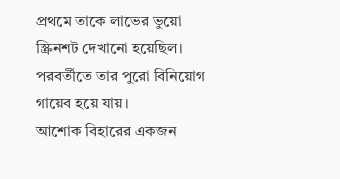প্রথমে তাকে লাভের ভুয়ো স্ক্রিনশট দেখানো হয়েছিল। পরবর্তীতে তার পুরো বিনিয়োগ গায়েব হয়ে যায়।
আশোক বিহারের একজন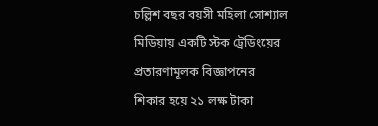চল্লিশ বছর বয়সী মহিলা সোশ্যাল মিডিয়ায় একটি স্টক ট্রেডিংয়ের প্রতারণামূলক বিজ্ঞাপনের শিকার হয়ে ২১ লক্ষ টাকা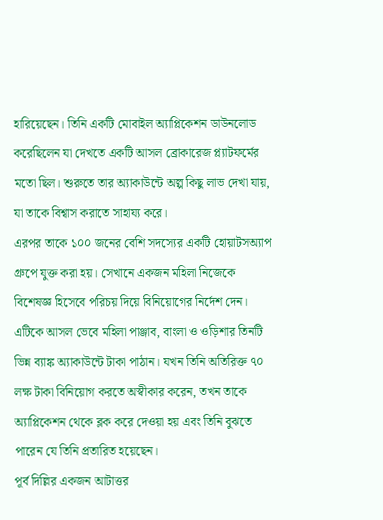হারিয়েছেন। তিনি একটি মোবাইল অ্যাপ্লিকেশন ডাউনলোড করেছিলেন যা দেখতে একটি আসল ব্রোকারেজ প্ল্যাটফর্মের মতো ছিল। শুরুতে তার অ্যাকাউন্টে অল্প কিছু লাভ দেখা যায়, যা তাকে বিশ্বাস করাতে সাহায্য করে।
এরপর তাকে ১০০ জনের বেশি সদস্যের একটি হোয়াটসঅ্যাপ গ্রুপে যুক্ত করা হয়। সেখানে একজন মহিলা নিজেকে বিশেষজ্ঞ হিসেবে পরিচয় দিয়ে বিনিয়োগের নির্দেশ দেন। এটিকে আসল ভেবে মহিলা পাঞ্জাব, বাংলা ও ওড়িশার তিনটি ভিন্ন ব্যাঙ্ক অ্যাকাউন্টে টাকা পাঠান। যখন তিনি অতিরিক্ত ৭০ লক্ষ টাকা বিনিয়োগ করতে অস্বীকার করেন, তখন তাকে অ্যাপ্লিকেশন থেকে ব্লক করে দেওয়া হয় এবং তিনি বুঝতে পারেন যে তিনি প্রতারিত হয়েছেন।
পূর্ব দিল্লির একজন আটাত্তর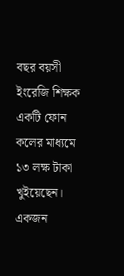বছর বয়সী ইংরেজি শিক্ষক একটি ফোন কলের মাধ্যমে ১৩ লক্ষ টাকা খুইয়েছেন। একজন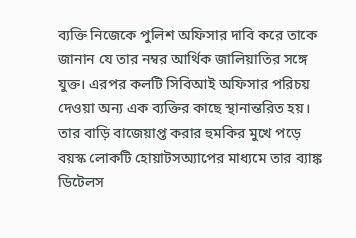ব্যক্তি নিজেকে পুলিশ অফিসার দাবি করে তাকে জানান যে তার নম্বর আর্থিক জালিয়াতির সঙ্গে যুক্ত। এরপর কলটি সিবিআই অফিসার পরিচয় দেওয়া অন্য এক ব্যক্তির কাছে স্থানান্তরিত হয়। তার বাড়ি বাজেয়াপ্ত করার হুমকির মুখে পড়ে বয়স্ক লোকটি হোয়াটসঅ্যাপের মাধ্যমে তার ব্যাঙ্ক ডিটেলস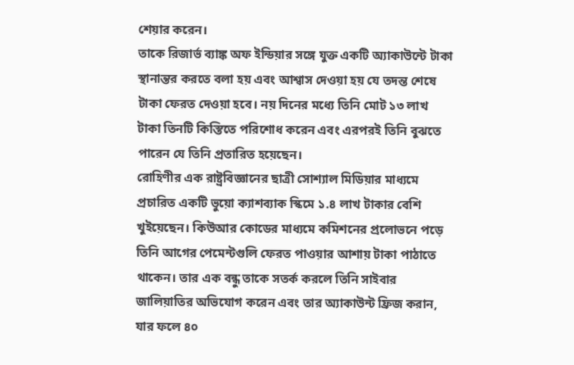শেয়ার করেন।
তাকে রিজার্ভ ব্যাঙ্ক অফ ইন্ডিয়ার সঙ্গে যুক্ত একটি অ্যাকাউন্টে টাকা স্থানান্তর করতে বলা হয় এবং আশ্বাস দেওয়া হয় যে তদন্ত শেষে টাকা ফেরত দেওয়া হবে। নয় দিনের মধ্যে তিনি মোট ১৩ লাখ টাকা তিনটি কিস্তিতে পরিশোধ করেন এবং এরপরই তিনি বুঝতে পারেন যে তিনি প্রতারিত হয়েছেন।
রোহিণীর এক রাষ্ট্রবিজ্ঞানের ছাত্রী সোশ্যাল মিডিয়ার মাধ্যমে প্রচারিত একটি ভুয়ো ক্যাশব্যাক স্কিমে ১.৪ লাখ টাকার বেশি খুইয়েছেন। কিউআর কোডের মাধ্যমে কমিশনের প্রলোভনে পড়ে তিনি আগের পেমেন্টগুলি ফেরত পাওয়ার আশায় টাকা পাঠাতে থাকেন। তার এক বন্ধু তাকে সতর্ক করলে তিনি সাইবার জালিয়াতির অভিযোগ করেন এবং তার অ্যাকাউন্ট ফ্রিজ করান, যার ফলে ৪০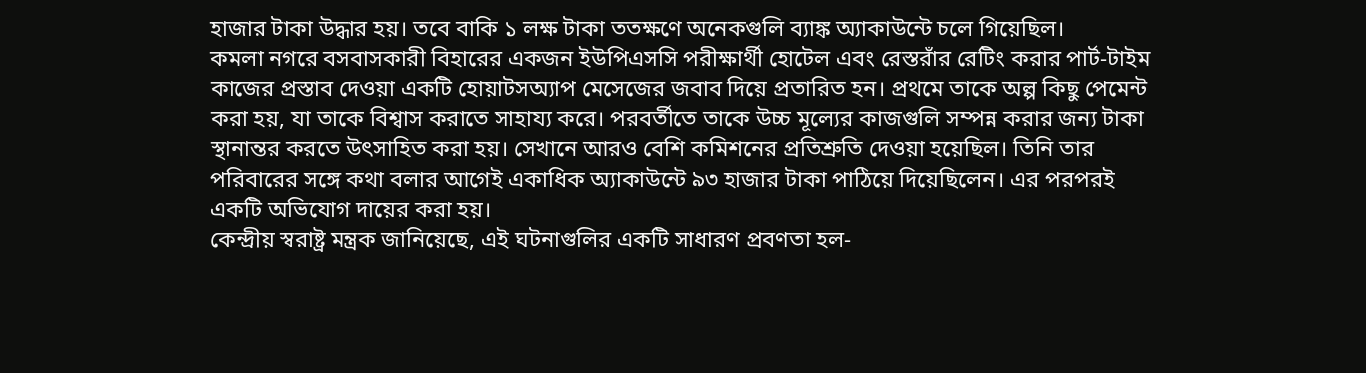হাজার টাকা উদ্ধার হয়। তবে বাকি ১ লক্ষ টাকা ততক্ষণে অনেকগুলি ব্যাঙ্ক অ্যাকাউন্টে চলে গিয়েছিল।
কমলা নগরে বসবাসকারী বিহারের একজন ইউপিএসসি পরীক্ষার্থী হোটেল এবং রেস্তরাঁর রেটিং করার পার্ট-টাইম কাজের প্রস্তাব দেওয়া একটি হোয়াটসঅ্যাপ মেসেজের জবাব দিয়ে প্রতারিত হন। প্রথমে তাকে অল্প কিছু পেমেন্ট করা হয়, যা তাকে বিশ্বাস করাতে সাহায্য করে। পরবর্তীতে তাকে উচ্চ মূল্যের কাজগুলি সম্পন্ন করার জন্য টাকা স্থানান্তর করতে উৎসাহিত করা হয়। সেখানে আরও বেশি কমিশনের প্রতিশ্রুতি দেওয়া হয়েছিল। তিনি তার পরিবারের সঙ্গে কথা বলার আগেই একাধিক অ্যাকাউন্টে ৯৩ হাজার টাকা পাঠিয়ে দিয়েছিলেন। এর পরপরই একটি অভিযোগ দায়ের করা হয়।
কেন্দ্রীয় স্বরাষ্ট্র মন্ত্রক জানিয়েছে, এই ঘটনাগুলির একটি সাধারণ প্রবণতা হল-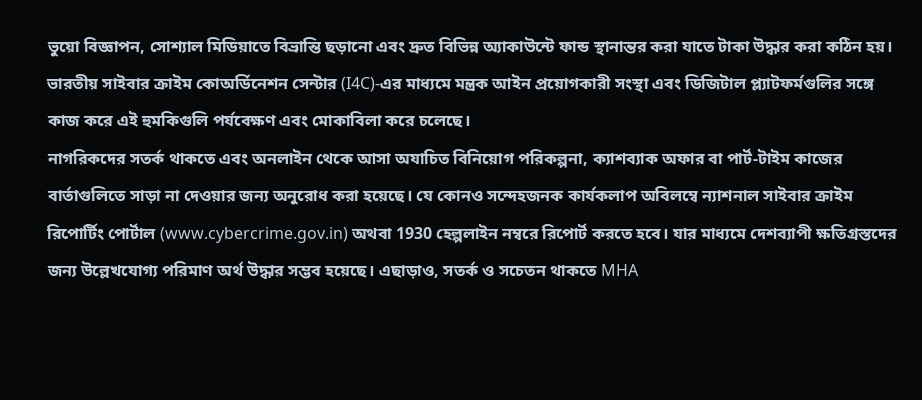ভুয়ো বিজ্ঞাপন, সোশ্যাল মিডিয়াতে বিভ্রান্তি ছড়ানো এবং দ্রুত বিভিন্ন অ্যাকাউন্টে ফান্ড স্থানান্তর করা যাতে টাকা উদ্ধার করা কঠিন হয়। ভারতীয় সাইবার ক্রাইম কোঅর্ডিনেশন সেন্টার (I4C)-এর মাধ্যমে মন্ত্রক আইন প্রয়োগকারী সংস্থা এবং ডিজিটাল প্ল্যাটফর্মগুলির সঙ্গে কাজ করে এই হুমকিগুলি পর্যবেক্ষণ এবং মোকাবিলা করে চলেছে।
নাগরিকদের সতর্ক থাকতে এবং অনলাইন থেকে আসা অযাচিত বিনিয়োগ পরিকল্পনা, ক্যাশব্যাক অফার বা পার্ট-টাইম কাজের বার্তাগুলিতে সাড়া না দেওয়ার জন্য অনুরোধ করা হয়েছে। যে কোনও সন্দেহজনক কার্যকলাপ অবিলম্বে ন্যাশনাল সাইবার ক্রাইম রিপোর্টিং পোর্টাল (www.cybercrime.gov.in) অথবা 1930 হেল্পলাইন নম্বরে রিপোর্ট করতে হবে। যার মাধ্যমে দেশব্যাপী ক্ষতিগ্রস্তদের জন্য উল্লেখযোগ্য পরিমাণ অর্থ উদ্ধার সম্ভব হয়েছে। এছাড়াও, সতর্ক ও সচেতন থাকতে MHA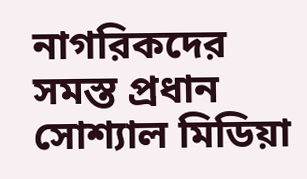নাগরিকদের সমস্ত প্রধান সোশ্যাল মিডিয়া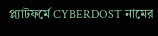প্ল্যাটফর্মে CYBERDOST নামের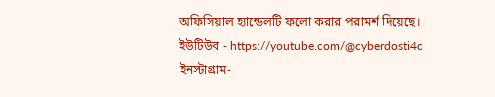অফিসিয়াল হ্যান্ডেলটি ফলো করার পরামর্শ দিয়েছে।
ইউটিউব - https://youtube.com/@cyberdosti4c
ইনস্টাগ্রাম-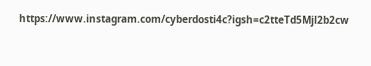https://www.instagram.com/cyberdosti4c?igsh=c2tteTd5Mjl2b2cw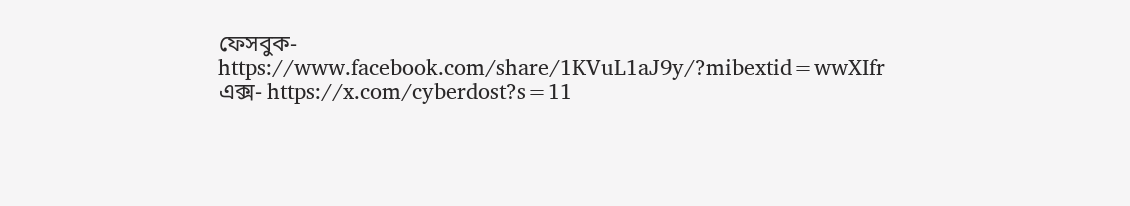ফেসবুক- https://www.facebook.com/share/1KVuL1aJ9y/?mibextid=wwXIfr
এক্স- https://x.com/cyberdost?s=11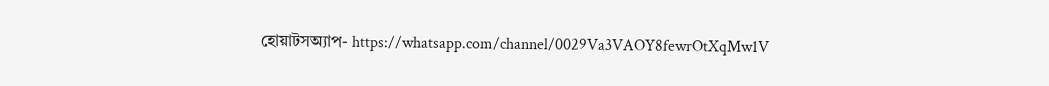হোয়াটসঅ্যাপ- https://whatsapp.com/channel/0029Va3VAOY8fewrOtXqMw1V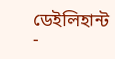ডেইলিহান্ট -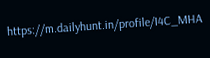https://m.dailyhunt.in/profile/I4C_MHA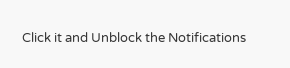Click it and Unblock the Notifications